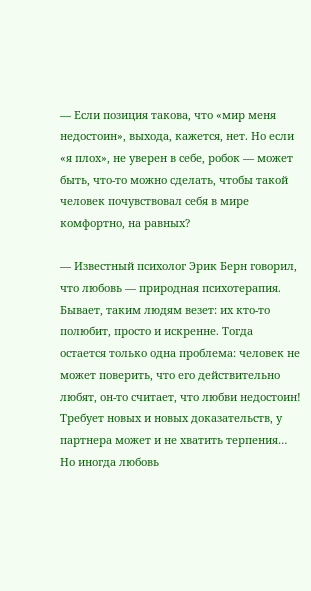— Если позиция такова, что «мир меня недостоин», выхода, кажется, нет. Но если «я плох», не уверен в себе, робок — может быть, что-то можно сделать, чтобы такой человек почувствовал себя в мире комфортно, на равных?

— Известный психолог Эрик Берн говорил, что любовь — природная психотерапия. Бывает, таким людям везет: их кто-то полюбит, просто и искренне. Тогда остается только одна проблема: человек не может поверить, что его действительно любят, он-то считает, что любви недостоин! Требует новых и новых доказательств, у партнера может и не хватить терпения… Но иногда любовь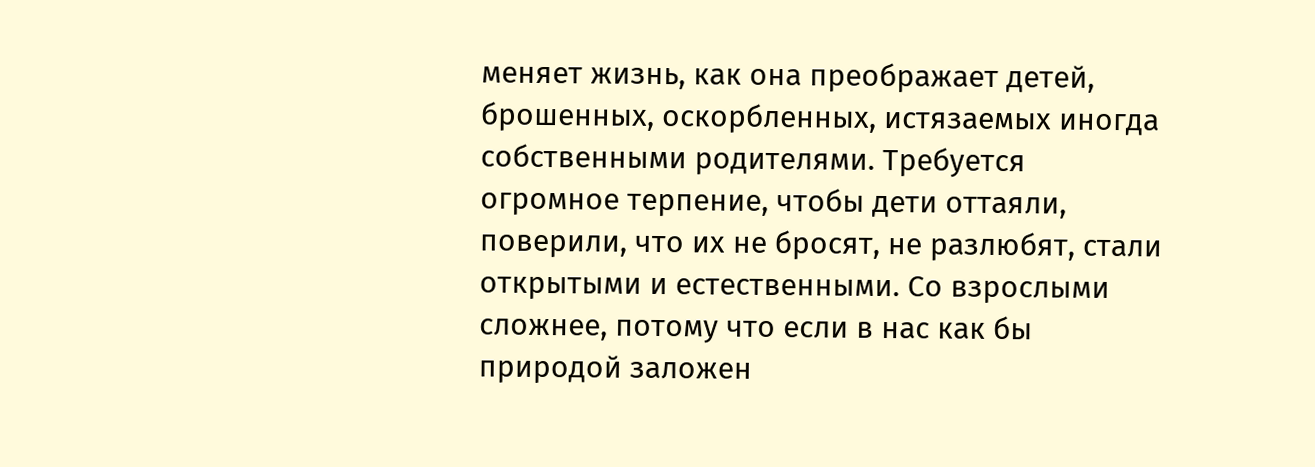меняет жизнь, как она преображает детей, брошенных, оскорбленных, истязаемых иногда собственными родителями. Требуется огромное терпение, чтобы дети оттаяли, поверили, что их не бросят, не разлюбят, стали открытыми и естественными. Со взрослыми сложнее, потому что если в нас как бы природой заложен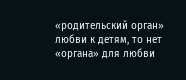«родительский орган» любви к детям, то нет «органа» для любви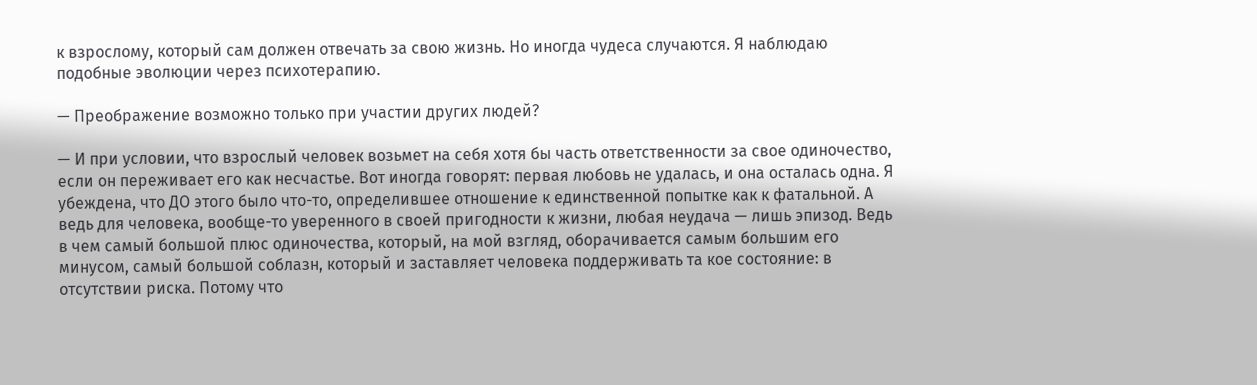к взрослому, который сам должен отвечать за свою жизнь. Но иногда чудеса случаются. Я наблюдаю подобные эволюции через психотерапию.

— Преображение возможно только при участии других людей?

— И при условии, что взрослый человек возьмет на себя хотя бы часть ответственности за свое одиночество, если он переживает его как несчастье. Вот иногда говорят: первая любовь не удалась, и она осталась одна. Я убеждена, что ДО этого было что-то, определившее отношение к единственной попытке как к фатальной. А ведь для человека, вообще-то уверенного в своей пригодности к жизни, любая неудача — лишь эпизод. Ведь в чем самый большой плюс одиночества, который, на мой взгляд, оборачивается самым большим его минусом, самый большой соблазн, который и заставляет человека поддерживать та кое состояние: в отсутствии риска. Потому что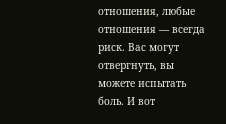отношения, любые отношения — всегда риск. Вас могут отвергнуть, вы можете испытать боль. И вот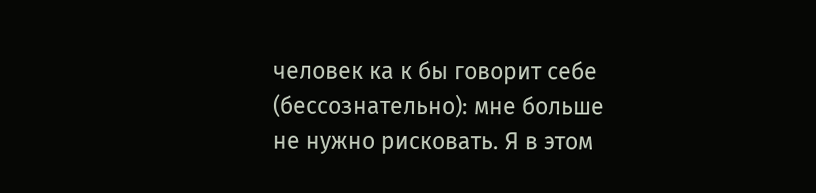человек ка к бы говорит себе (бессознательно): мне больше не нужно рисковать. Я в этом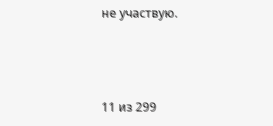не участвую.



11 из 299